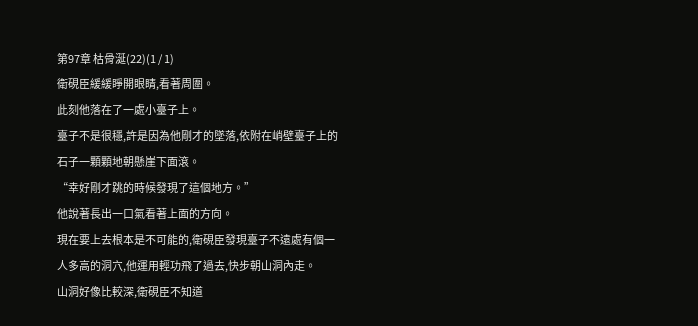第97章 枯骨涎(22)(1 / 1)
衛硯臣緩緩睜開眼睛,看著周圍。
此刻他落在了一處小臺子上。
臺子不是很穩,許是因為他剛才的墜落,依附在峭壁臺子上的石子一顆顆地朝懸崖下面滾。
“幸好剛才跳的時候發現了這個地方。”
他說著長出一口氣看著上面的方向。
現在要上去根本是不可能的,衛硯臣發現臺子不遠處有個一人多高的洞穴,他運用輕功飛了過去,快步朝山洞內走。
山洞好像比較深,衛硯臣不知道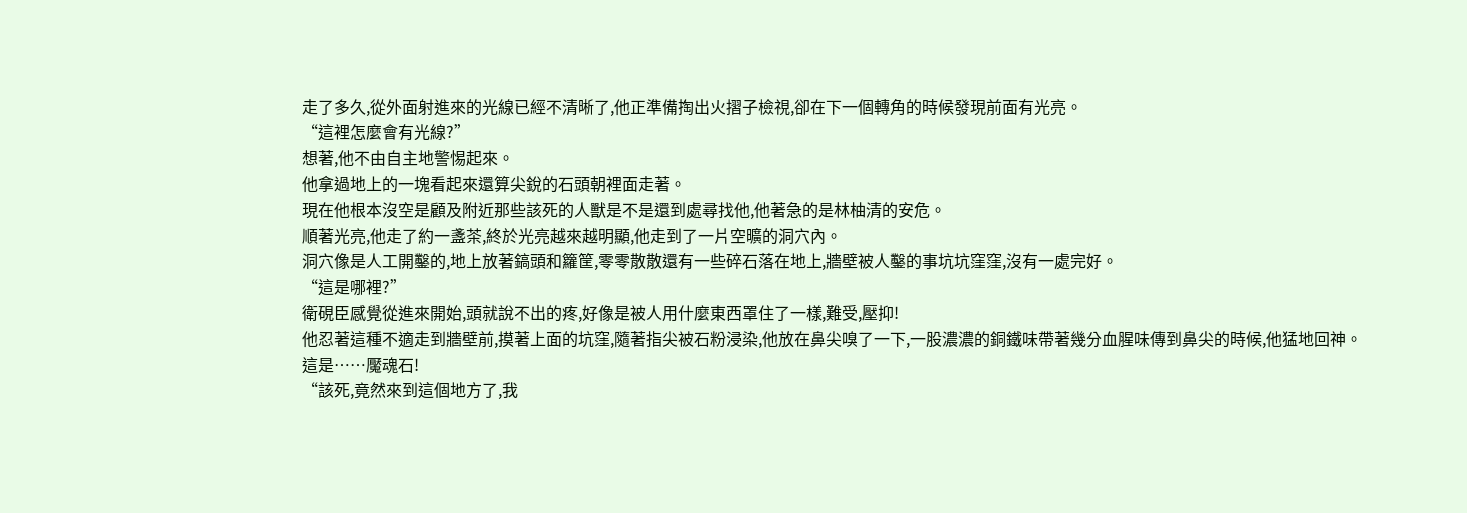走了多久,從外面射進來的光線已經不清晰了,他正準備掏出火摺子檢視,卻在下一個轉角的時候發現前面有光亮。
“這裡怎麼會有光線?”
想著,他不由自主地警惕起來。
他拿過地上的一塊看起來還算尖銳的石頭朝裡面走著。
現在他根本沒空是顧及附近那些該死的人獸是不是還到處尋找他,他著急的是林柚清的安危。
順著光亮,他走了約一盞茶,終於光亮越來越明顯,他走到了一片空曠的洞穴內。
洞穴像是人工開鑿的,地上放著鎬頭和籮筐,零零散散還有一些碎石落在地上,牆壁被人鑿的事坑坑窪窪,沒有一處完好。
“這是哪裡?”
衛硯臣感覺從進來開始,頭就說不出的疼,好像是被人用什麼東西罩住了一樣,難受,壓抑!
他忍著這種不適走到牆壁前,摸著上面的坑窪,隨著指尖被石粉浸染,他放在鼻尖嗅了一下,一股濃濃的銅鐵味帶著幾分血腥味傳到鼻尖的時候,他猛地回神。
這是……魘魂石!
“該死,竟然來到這個地方了,我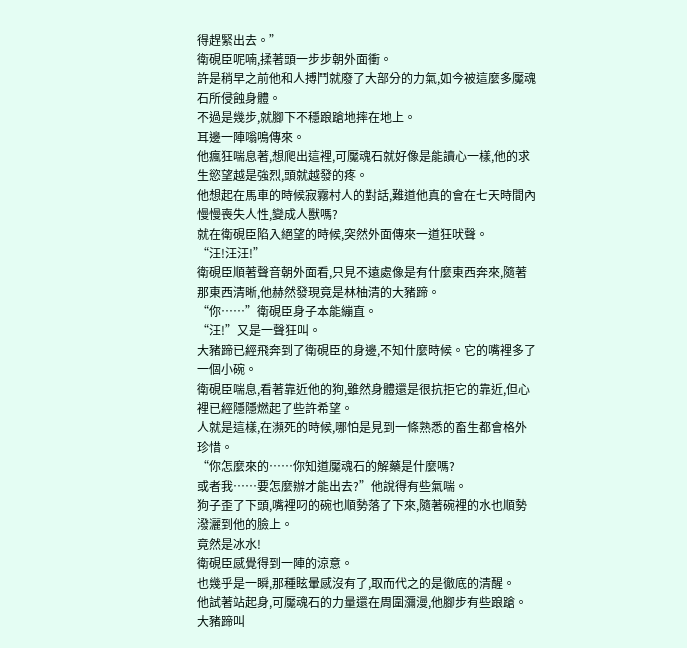得趕緊出去。”
衛硯臣呢喃,揉著頭一步步朝外面衝。
許是稍早之前他和人搏鬥就廢了大部分的力氣,如今被這麼多魘魂石所侵蝕身體。
不過是幾步,就腳下不穩踉蹌地摔在地上。
耳邊一陣嗡鳴傳來。
他瘋狂喘息著,想爬出這裡,可魘魂石就好像是能讀心一樣,他的求生慾望越是強烈,頭就越發的疼。
他想起在馬車的時候寂霧村人的對話,難道他真的會在七天時間內慢慢喪失人性,變成人獸嗎?
就在衛硯臣陷入絕望的時候,突然外面傳來一道狂吠聲。
“汪!汪汪!”
衛硯臣順著聲音朝外面看,只見不遠處像是有什麼東西奔來,隨著那東西清晰,他赫然發現竟是林柚清的大豬蹄。
“你……”衛硯臣身子本能繃直。
“汪!”又是一聲狂叫。
大豬蹄已經飛奔到了衛硯臣的身邊,不知什麼時候。它的嘴裡多了一個小碗。
衛硯臣喘息,看著靠近他的狗,雖然身體還是很抗拒它的靠近,但心裡已經隱隱燃起了些許希望。
人就是這樣,在瀕死的時候,哪怕是見到一條熟悉的畜生都會格外珍惜。
“你怎麼來的……你知道魘魂石的解藥是什麼嗎?
或者我……要怎麼辦才能出去?”他說得有些氣喘。
狗子歪了下頭,嘴裡叼的碗也順勢落了下來,隨著碗裡的水也順勢潑灑到他的臉上。
竟然是冰水!
衛硯臣感覺得到一陣的涼意。
也幾乎是一瞬,那種眩暈感沒有了,取而代之的是徹底的清醒。
他試著站起身,可魘魂石的力量還在周圍瀰漫,他腳步有些踉蹌。
大豬蹄叫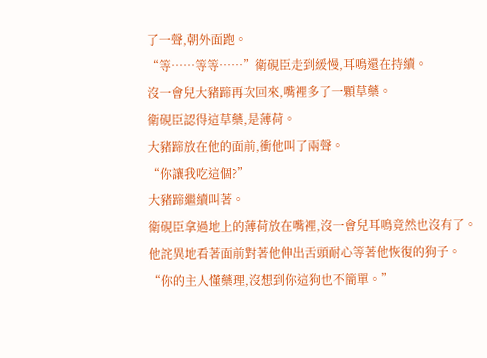了一聲,朝外面跑。
“等……等等……”衛硯臣走到緩慢,耳鳴還在持續。
沒一會兒大豬蹄再次回來,嘴裡多了一顆草藥。
衛硯臣認得這草藥,是薄荷。
大豬蹄放在他的面前,衝他叫了兩聲。
“你讓我吃這個?”
大豬蹄繼續叫著。
衛硯臣拿過地上的薄荷放在嘴裡,沒一會兒耳鳴竟然也沒有了。
他詫異地看著面前對著他伸出舌頭耐心等著他恢復的狗子。
“你的主人懂藥理,沒想到你這狗也不簡單。”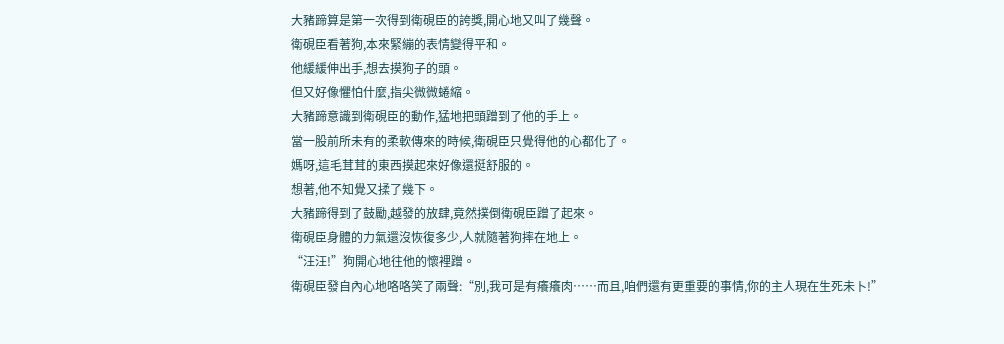大豬蹄算是第一次得到衛硯臣的誇獎,開心地又叫了幾聲。
衛硯臣看著狗,本來緊繃的表情變得平和。
他緩緩伸出手,想去摸狗子的頭。
但又好像懼怕什麼,指尖微微蜷縮。
大豬蹄意識到衛硯臣的動作,猛地把頭蹭到了他的手上。
當一股前所未有的柔軟傳來的時候,衛硯臣只覺得他的心都化了。
媽呀,這毛茸茸的東西摸起來好像還挺舒服的。
想著,他不知覺又揉了幾下。
大豬蹄得到了鼓勵,越發的放肆,竟然撲倒衛硯臣蹭了起來。
衛硯臣身體的力氣還沒恢復多少,人就隨著狗摔在地上。
“汪汪!”狗開心地往他的懷裡蹭。
衛硯臣發自內心地咯咯笑了兩聲:“別,我可是有癢癢肉……而且,咱們還有更重要的事情,你的主人現在生死未卜!”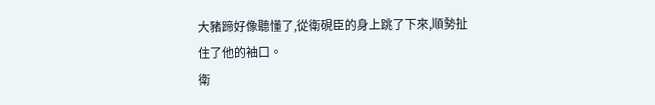大豬蹄好像聽懂了,從衛硯臣的身上跳了下來,順勢扯住了他的袖口。
衛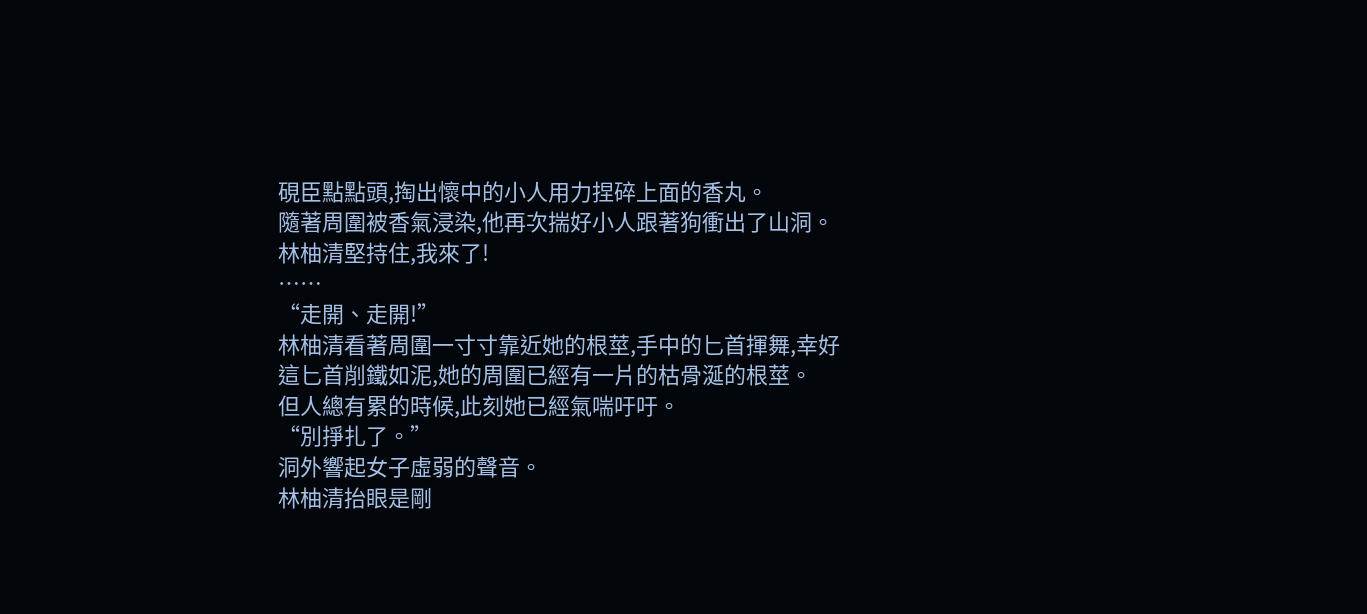硯臣點點頭,掏出懷中的小人用力捏碎上面的香丸。
隨著周圍被香氣浸染,他再次揣好小人跟著狗衝出了山洞。
林柚清堅持住,我來了!
……
“走開、走開!”
林柚清看著周圍一寸寸靠近她的根莖,手中的匕首揮舞,幸好這匕首削鐵如泥,她的周圍已經有一片的枯骨涎的根莖。
但人總有累的時候,此刻她已經氣喘吁吁。
“別掙扎了。”
洞外響起女子虛弱的聲音。
林柚清抬眼是剛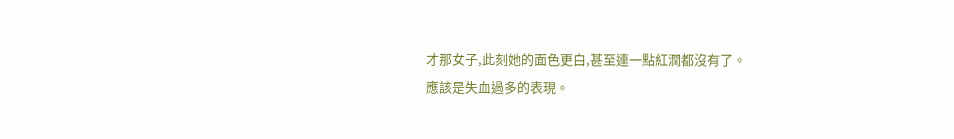才那女子,此刻她的面色更白,甚至連一點紅潤都沒有了。
應該是失血過多的表現。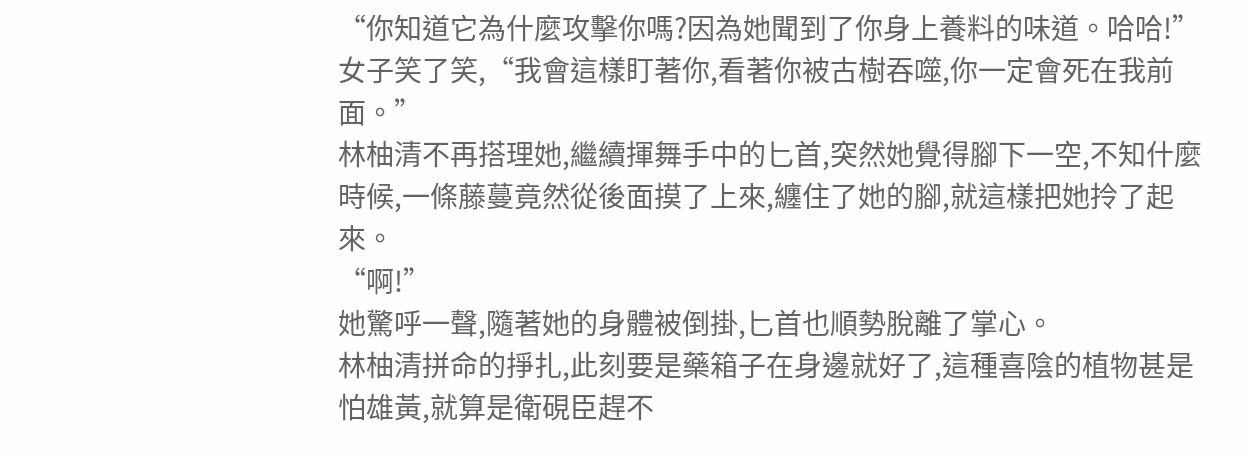“你知道它為什麼攻擊你嗎?因為她聞到了你身上養料的味道。哈哈!”
女子笑了笑,“我會這樣盯著你,看著你被古樹吞噬,你一定會死在我前面。”
林柚清不再搭理她,繼續揮舞手中的匕首,突然她覺得腳下一空,不知什麼時候,一條藤蔓竟然從後面摸了上來,纏住了她的腳,就這樣把她拎了起來。
“啊!”
她驚呼一聲,隨著她的身體被倒掛,匕首也順勢脫離了掌心。
林柚清拼命的掙扎,此刻要是藥箱子在身邊就好了,這種喜陰的植物甚是怕雄黃,就算是衛硯臣趕不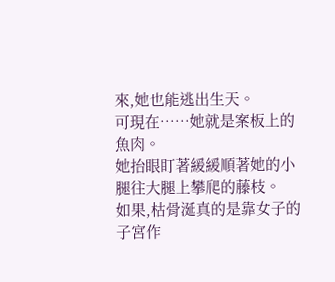來,她也能逃出生天。
可現在……她就是案板上的魚肉。
她抬眼盯著緩緩順著她的小腿往大腿上攀爬的藤枝。
如果,枯骨涎真的是靠女子的子宮作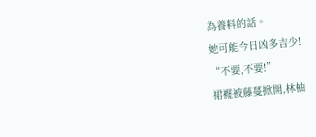為養料的話。
她可能今日凶多吉少!
“不要,不要!”
裙襬被藤蔓掀開,林柚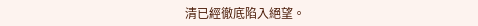清已經徹底陷入絕望。